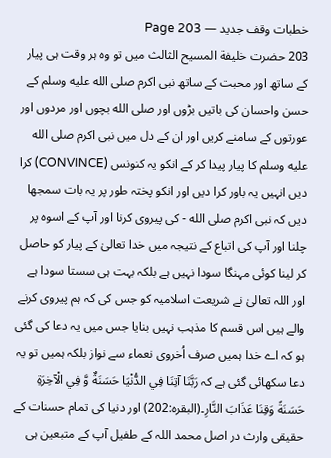خطبات وقف جدید — Page 203
203 حضرت خلیفة المسیح الثالث میں تو وہ ہر وقت ہی پیار کے ساتھ اور محبت کے ساتھ نبی اکرم صلى الله عليه وسلم کے حسن واحسان کی باتیں بڑوں اور صلى الله بچوں اور مردوں اور عورتوں کے سامنے کریں اور ان کے دل میں نبی اکرم صلى الله عليه وسلم کا پیار پیدا کر کے انکو یہ کنونس (CONVINCE) کرا دیں انہیں یہ باور کرا دیں اور انکو پختہ طور پر یہ بات سمجھا دیں کہ نبی اکرم صلى الله - کی پیروی کرنا اور آپ کے اسوہ پر چلنا اور آپ کی اتباع کے نتیجہ میں خدا تعالیٰ کے پیار کو حاصل کر لینا کوئی مہنگا سودا نہیں ہے بلکہ بہت ہی سستا سودا ہے اور اللہ تعالیٰ نے شریعت اسلامیہ کو جس کی کہ ہم پیروی کرنے والے ہیں اس قسم کا مذہب نہیں بنایا جس میں یہ دعا کی گئی ہو کہ اے خدا ہمیں صرف اُخروی نعماء سے نواز بلکہ ہمیں تو یہ دعا سکھائی گئی ہے کہ رَبَّنَا آتِنَا فِي الدُّنْيَا حَسَنَةٌ وَّ فِي الْآخِرَةِ حَسَنَةً وَقِنَا عَذَابَ النَّارِ۔(البقرہ:202) اور دنیا کی تمام حسنات کے حقیقی وارث در اصل محمد اللہ کے طفیل آپ کے متبعین ہی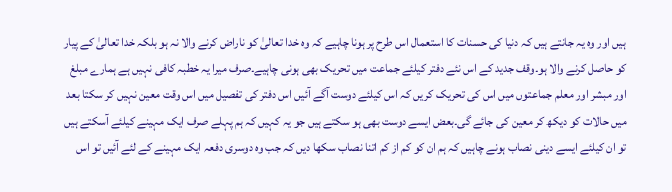ہیں اور وہ یہ جانتے ہیں کہ دنیا کی حسنات کا استعمال اس طرح پر ہونا چاہیے کہ وہ خدا تعالیٰ کو ناراض کرنے والا نہ ہو بلکہ خدا تعالیٰ کے پیار کو حاصل کرنے والا ہو۔وقف جدید کے اس نئے دفتر کیلئے جماعت میں تحریک بھی ہونی چاہیے۔صرف میرا یہ خطبہ کافی نہیں ہے ہمارے مبلغ اور مبشر اور معلم جماعتوں میں اس کی تحریک کریں کہ اس کیلئے دوست آگے آئیں اس دفتر کی تفصیل میں اس وقت معین نہیں کر سکتا بعد میں حالات کو دیکھ کر معین کی جائے گی۔بعض ایسے دوست بھی ہو سکتے ہیں جو یہ کہیں کہ ہم پہلے صرف ایک مہینے کیلئے آسکتے ہیں تو ان کیلئے ایسے دینی نصاب ہونے چاہیں کہ ہم ان کو کم از کم اتنا نصاب سکھا دیں کہ جب وہ دوسری دفعہ ایک مہینے کے لئے آئیں تو اس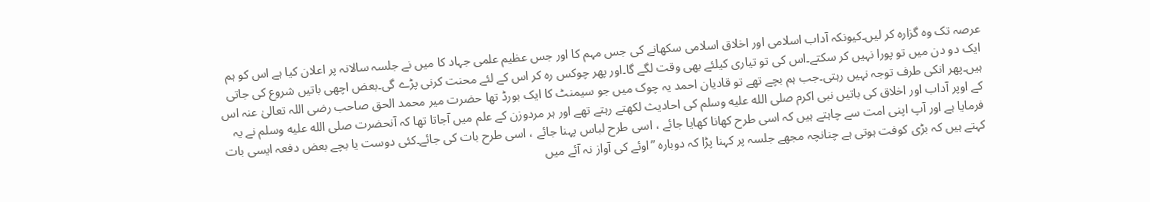عرصہ تک وہ گزارہ کر لیں۔کیونکہ آداب اسلامی اور اخلاق اسلامی سکھانے کی جس مہم کا اور جس عظیم علمی جہاد کا میں نے جلسہ سالانہ پر اعلان کیا ہے اس کو ہم ایک دو دن میں تو پورا نہیں کر سکتے۔اس کی تو تیاری کیلئے بھی وقت لگے گا۔اور پھر چوکس رہ کر اس کے لئے محنت کرنی پڑے گی۔بعض اچھی باتیں شروع کی جاتی ہیں۔پھر انکی طرف توجہ نہیں رہتی۔جب ہم بچے تھے تو قادیان احمد یہ چوک میں جو سیمنٹ کا ایک بورڈ تھا حضرت میر محمد الحق صاحب رضی اللہ تعالیٰ عنہ اس کے اوپر آداب اور اخلاق کی باتیں نبی اکرم صلى الله عليه وسلم کی احادیث لکھتے رہتے تھے اور ہر مردوزن کے علم میں آجاتا تھا کہ آنحضرت صلى الله عليه وسلم نے یہ فرمایا ہے اور آپ اپنی امت سے چاہتے ہیں کہ اسی طرح کھانا کھایا جائے ، اسی طرح لباس پہنا جائے ، اسی طرح بات کی جائے۔کئی دوست یا بچے بعض دفعہ ایسی بات کہتے ہیں کہ بڑی کوفت ہوتی ہے چنانچہ مجھے جلسہ پر کہنا پڑا کہ دوبارہ ”اوئے کی آواز نہ آئے میں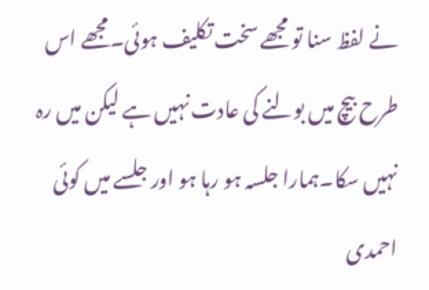نے لفظ سنا تو مجھے سخت تکلیف ہوئی۔مجھے اس طرح بیچ میں بولنے کی عادت نہیں ہے لیکن میں رہ نہیں سکا۔ہمارا جلسہ ہو رہا ہو اور جلسے میں کوئی احمدی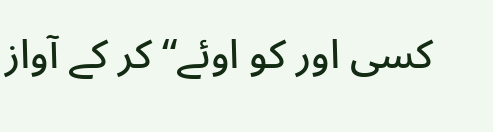کسی اور کو اوئے“ کر کے آواز